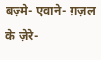बज़्मे- एवाने- ग़ज़ल के ज़ेरे-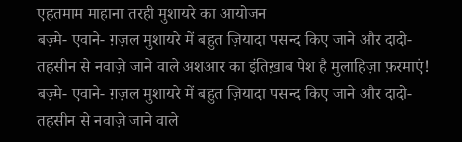एहतमाम माहाना तरही मुशायरे का आयोजन
बज़्मे- एवाने- ग़ज़ल मुशायरे में बहुत ज़ियादा पसन्द किए जाने और दादो- तहसीन से नवाज़े जाने वाले अशआर का इंतिख़ाब पेश है मुलाहिज़ा फ़रमाएं!
बज़्मे- एवाने- ग़ज़ल मुशायरे में बहुत ज़ियादा पसन्द किए जाने और दादो- तहसीन से नवाज़े जाने वाले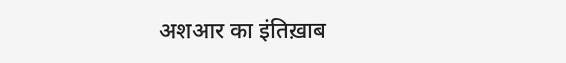अशआर का इंतिख़ाब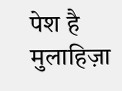पेश है मुलाहिज़ा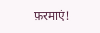फ़रमाएं!